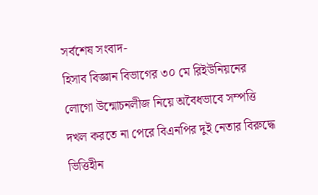সর্বশেষ সংবাদ-
হিসাব বিজ্ঞান বিভাগের ৩০ মে রিইউনিয়নের লোগো উন্মোচনলীজ নিয়ে অবৈধভাবে সম্পত্তি দখল করতে না পেরে বিএনপির দুই নেতার বিরুদ্ধে ভিত্তিহীন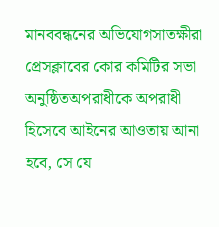মানববন্ধনের অভিযোগসাতক্ষীরা প্রেসক্লাবের কোর কমিটির সভা অনুষ্ঠিতঅপরাধীকে অপরাধী হিসেবে আইনের আওতায় আনা হবে, সে যে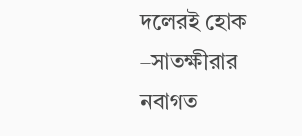দলেরই হোক –সাতক্ষীরার নবাগত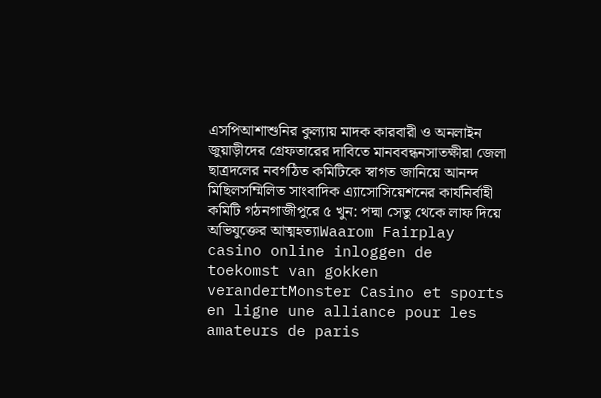এসপিআশাশুনির কুল্যায় মাদক কারবারী ও অনলাইন জুয়াড়ীদের গ্রেফতারের দাবিতে মানববন্ধনসাতক্ষীরা জেলা ছাত্রদলের নবগঠিত কমিটিকে স্বাগত জানিয়ে আনন্দ মিছিলসম্মিলিত সাংবাদিক এ্যাসোসিয়েশনের কার্যনির্বাহী কমিটি গঠনগাজীপুরে ৫ খুন: পদ্মা সেতু থেকে লাফ দি‌য়ে অভিযুক্তের আত্মহত্যাWaarom Fairplay casino online inloggen de toekomst van gokken verandertMonster Casino et sports en ligne une alliance pour les amateurs de paris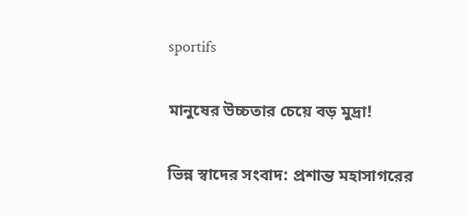sportifs

মানুষের উচ্চতার চেয়ে বড় মুদ্রা!

ভিন্ন স্বাদের সংবাদ: প্রশান্ত মহাসাগরের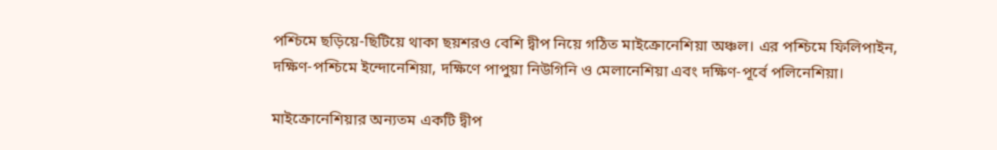পশ্চিমে ছড়িয়ে-ছিটিয়ে থাকা ছয়শরও বেশি দ্বীপ নিয়ে গঠিত মাইক্রোনেশিয়া অঞ্চল। এর পশ্চিমে ফিলিপাইন, দক্ষিণ-পশ্চিমে ইন্দোনেশিয়া, দক্ষিণে পাপুয়া নিউগিনি ও মেলানেশিয়া এবং দক্ষিণ-পূর্বে পলিনেশিয়া।

মাইক্রোনেশিয়ার অন্যতম একটি দ্বীপ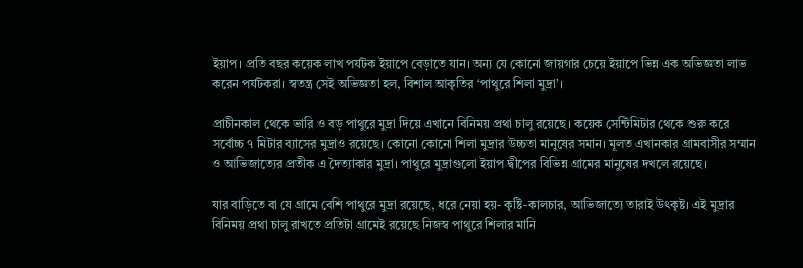ইয়াপ। প্রতি বছর কয়েক লাখ পর্যটক ইয়াপে বেড়াতে যান। অন্য যে কোনো জায়গার চেয়ে ইয়াপে ভিন্ন এক অভিজ্ঞতা লাভ করেন পর্যটকরা। স্বতন্ত্র সেই অভিজ্ঞতা হল, বিশাল আকৃতির ‘পাথুরে শিলা মুদ্রা’।

প্রাচীনকাল থেকে ভারি ও বড় পাথুরে মুদ্রা দিয়ে এখানে বিনিময় প্রথা চালু রয়েছে। কয়েক সেন্টিমিটার থেকে শুরু করে সর্বোচ্চ ৭ মিটার ব্যাসের মুদ্রাও রয়েছে। কোনো কোনো শিলা মুদ্রার উচ্চতা মানুষের সমান। মূলত এখানকার গ্রামবাসীর সম্মান ও আভিজাত্যের প্রতীক এ দৈত্যাকার মুদ্রা। পাথুরে মুদ্রাগুলো ইয়াপ দ্বীপের বিভিন্ন গ্রামের মানুষের দখলে রয়েছে।

যার বাড়িতে বা যে গ্রামে বেশি পাথুরে মুদ্রা রয়েছে, ধরে নেয়া হয়- কৃষ্টি-কালচার, আভিজাত্যে তারাই উৎকৃষ্ট। এই মুদ্রার বিনিময় প্রথা চালু রাখতে প্রতিটা গ্রামেই রয়েছে নিজস্ব পাথুরে শিলার মানি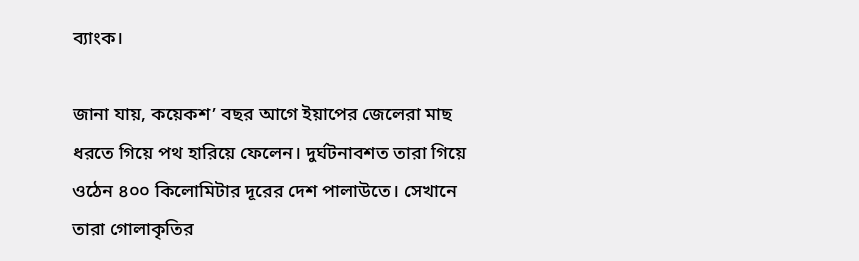ব্যাংক।

জানা যায়, কয়েকশ’ বছর আগে ইয়াপের জেলেরা মাছ ধরতে গিয়ে পথ হারিয়ে ফেলেন। দুর্ঘটনাবশত তারা গিয়ে ওঠেন ৪০০ কিলোমিটার দূরের দেশ পালাউতে। সেখানে তারা গোলাকৃতির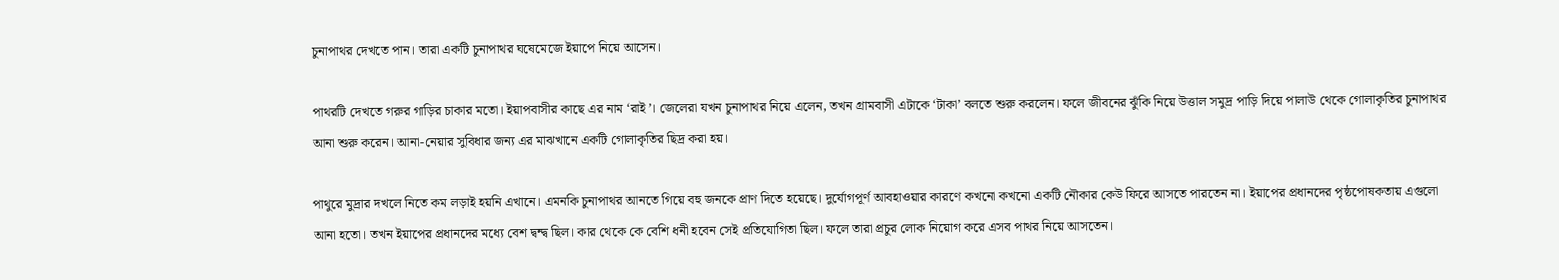চুনাপাথর দেখতে পান। তারা একটি চুনাপাথর ঘষেমেজে ইয়াপে নিয়ে আসেন।

পাথরটি দেখতে গরুর গাড়ির চাকার মতো। ইয়াপবাসীর কাছে এর নাম ‘রাই’। জেলেরা যখন চুনাপাথর নিয়ে এলেন, তখন গ্রামবাসী এটাকে ‘টাকা’ বলতে শুরু করলেন। ফলে জীবনের ঝুঁকি নিয়ে উত্তাল সমুদ্র পাড়ি দিয়ে পালাউ থেকে গোলাকৃতির চুনাপাথর আনা শুরু করেন। আনা-নেয়ার সুবিধার জন্য এর মাঝখানে একটি গোলাকৃতির ছিদ্র করা হয়।

পাথুরে মুদ্রার দখলে নিতে কম লড়াই হয়নি এখানে। এমনকি চুনাপাথর আনতে গিয়ে বহু জনকে প্রাণ দিতে হয়েছে। দুর্যোগপূর্ণ আবহাওয়ার কারণে কখনো কখনো একটি নৌকার কেউ ফিরে আসতে পারতেন না। ইয়াপের প্রধানদের পৃষ্ঠপোষকতায় এগুলো আনা হতো। তখন ইয়াপের প্রধানদের মধ্যে বেশ দ্বন্দ্ব ছিল। কার থেকে কে বেশি ধনী হবেন সেই প্রতিযোগিতা ছিল। ফলে তারা প্রচুর লোক নিয়োগ করে এসব পাথর নিয়ে আসতেন।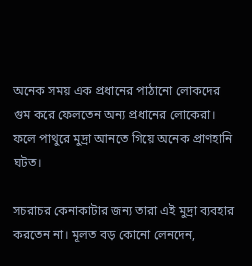অনেক সময় এক প্রধানের পাঠানো লোকদের গুম করে ফেলতেন অন্য প্রধানের লোকেরা। ফলে পাথুরে মুদ্রা আনতে গিয়ে অনেক প্রাণহানি ঘটত।

সচরাচর কেনাকাটার জন্য তারা এই মুদ্রা ব্যবহার করতেন না। মূলত বড় কোনো লেনদেন,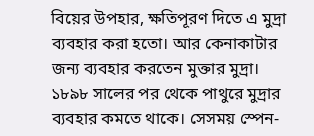বিয়ের উপহার, ক্ষতিপূরণ দিতে এ মুদ্রা ব্যবহার করা হতো। আর কেনাকাটার জন্য ব্যবহার করতেন মুক্তার মুদ্রা। ১৮৯৮ সালের পর থেকে পাথুরে মুদ্রার ব্যবহার কমতে থাকে। সেসময় স্পেন-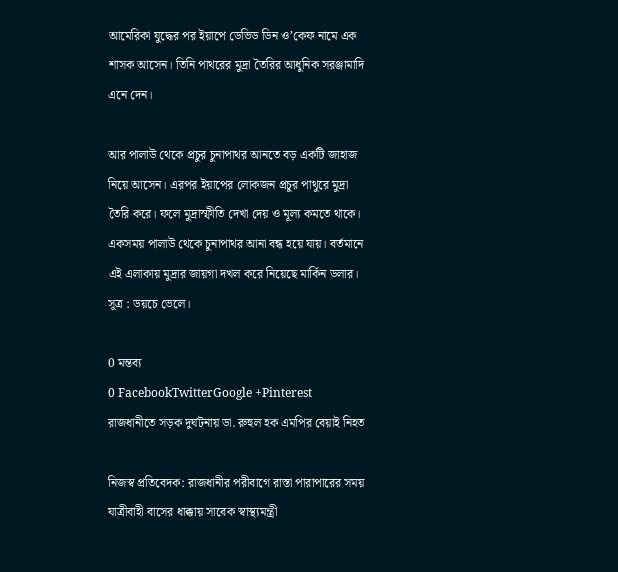আমেরিকা যুদ্ধের পর ইয়াপে ডেভিড ডিন ও’কেফ নামে এক শাসক আসেন। তিনি পাথরের মুদ্রা তৈরির আধুনিক সরঞ্জামাদি এনে দেন।

আর পালাউ থেকে প্রচুর চুনাপাথর আনতে বড় একটি জাহাজ নিয়ে আসেন। এরপর ইয়াপের লোকজন প্রচুর পাথুরে মুদ্রা তৈরি করে। ফলে মুদ্রাস্ফীতি দেখা দেয় ও মূল্য কমতে থাকে। একসময় পালাউ থেকে চুনাপাথর আনা বন্ধ হয়ে যায়। বর্তমানে এই এলাকায় মুদ্রার জায়গা দখল করে নিয়েছে মার্কিন ডলার। সূত্র : ডয়চে ভেলে।

0 মন্তব্য
0 FacebookTwitterGoogle +Pinterest
রাজধানীতে সড়ক দুর্ঘটনায় ডা. রুহুল হক এমপির বেয়াই নিহত

নিজস্ব প্রতিবেদক: রাজধানীর পরীবাগে রাস্তা পারাপারের সময় যাত্রীবাহী বাসের ধাক্কায় সাবেক স্বাস্থ্যমন্ত্রী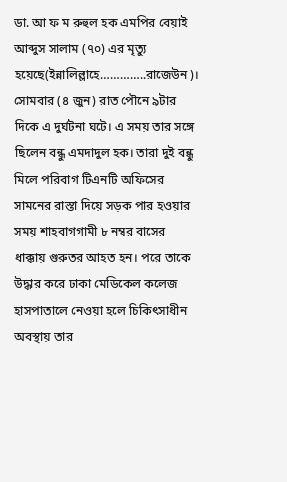ডা. আ ফ ম রুহুল হক এমপির বেয়াই আব্দুস সালাম (৭০) এর মৃত্যু হয়েছে(ইন্নালিল্লাহে…………..রাজেউন)। সোমবার (৪ জুন) রাত পৌনে ৯টার দিকে এ দুর্ঘটনা ঘটে। এ সময় তার সঙ্গে ছিলেন বন্ধু এমদাদুল হক। তারা দুই বন্ধু মিলে পরিবাগ টিএনটি অফিসের সামনের রাস্তা দিয়ে সড়ক পার হওয়ার সময় শাহবাগগামী ৮ নম্বর বাসের ধাক্কায় গুরুতর আহত হন। পরে তাকে উদ্ধার করে ঢাকা মেডিকেল কলেজ হাসপাতালে নেওয়া হলে চিকিৎসাধীন অবস্থায় তার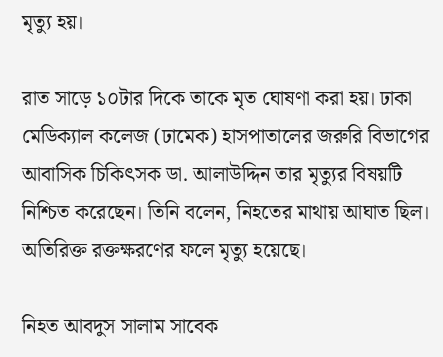মৃত্যু হয়।

রাত সাড়ে ১০টার দিকে তাকে মৃত ঘোষণা করা হয়। ঢাকা মেডিক্যাল কলেজ (ঢামেক) হাসপাতালের জরুরি বিভাগের আবাসিক চিকিৎসক ডা. আলাউদ্দিন তার মৃত্যুর বিষয়টি নিশ্চিত করেছেন। তিনি বলেন, নিহতের মাথায় আঘাত ছিল। অতিরিক্ত রক্তক্ষরণের ফলে মৃত্যু হয়েছে।

নিহত আবদুস সালাম সাবেক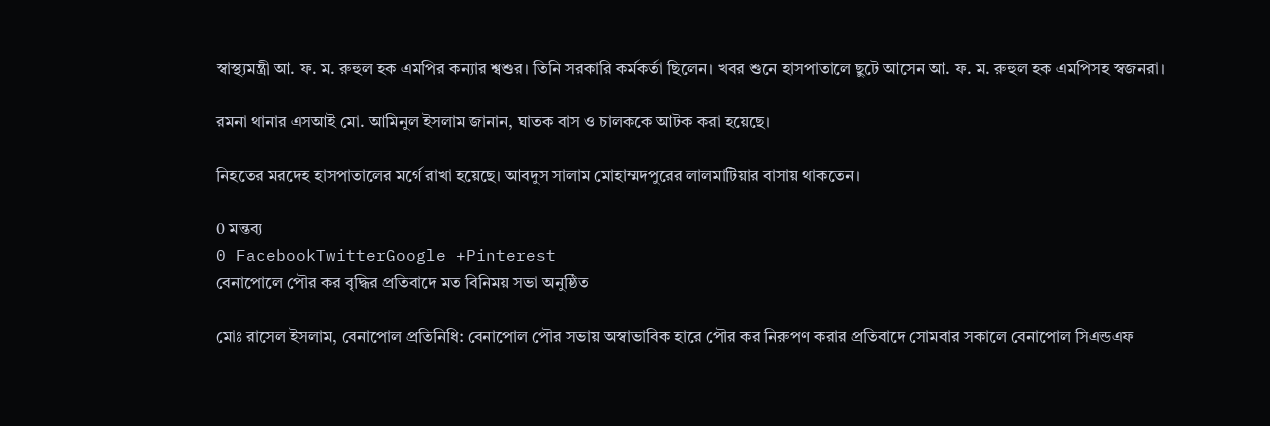স্বাস্থ্যমন্ত্রী আ. ফ. ম. রুহুল হক এমপির কন্যার শ্বশুর। তিনি সরকারি কর্মকর্তা ছিলেন। খবর শুনে হাসপাতালে ছুটে আসেন আ. ফ. ম. রুহুল হক এমপিসহ স্বজনরা।

রমনা থানার এসআই মো. আমিনুল ইসলাম জানান, ঘাতক বাস ও চালককে আটক করা হয়েছে।

নিহতের মরদেহ হাসপাতালের মর্গে রাখা হয়েছে। আবদুস সালাম মোহাম্মদপুরের লালমাটিয়ার বাসায় থাকতেন।

0 মন্তব্য
0 FacebookTwitterGoogle +Pinterest
বেনাপোলে পৌর কর বৃদ্ধির প্রতিবাদে মত বিনিময় সভা অনুষ্ঠিত

মোঃ রাসেল ইসলাম, বেনাপোল প্রতিনিধি: বেনাপোল পৌর সভায় অস্বাভাবিক হারে পৌর কর নিরুপণ করার প্রতিবাদে সোমবার সকালে বেনাপোল সিএন্ডএফ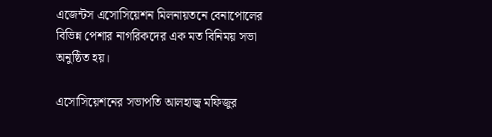এজেন্টস এসোসিয়েশন মিলনায়তনে বেনাপোলের বিভিন্ন পেশার নাগরিকদের এক মত বিনিময় সভা অনুষ্ঠিত হয়।

এসোসিয়েশনের সভাপতি আলহাজ্ব মফিজুর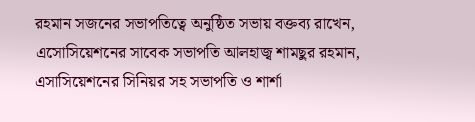রহমান সজনের সভাপতিত্বে অনুষ্ঠিত সভায় বক্তব্য রাখেন, এসোসিয়েশনের সাবেক সভাপতি আলহাজ্ব শামছুর রহমান, এসাসিয়েশনের সিনিয়র সহ সভাপতি ও শার্শা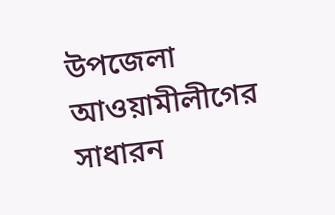উপজেলা আওয়ামীলীগের সাধারন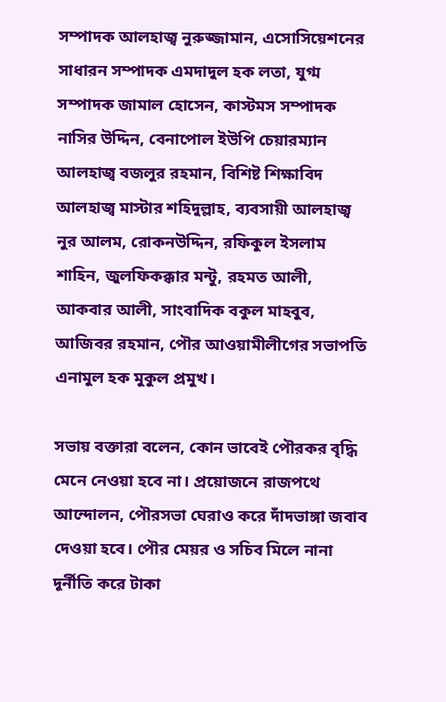সম্পাদক আলহাজ্ব নুরুজ্জামান, এসোসিয়েশনের সাধারন সম্পাদক এমদাদুল হক লতা, যুগ্ম সম্পাদক জামাল হোসেন, কাস্টমস সম্পাদক নাসির উদ্দিন, বেনাপোল ইউপি চেয়ারম্যান আলহাজ্ব বজলুর রহমান, বিশিষ্ট শিক্ষাবিদ আলহাজ্ব মাস্টার শহিদুল্লাহ, ব্যবসায়ী আলহাজ্ব নুর আলম, রোকনউদ্দিন, রফিকুল ইসলাম শাহিন, জুলফিকক্কার মন্টু, রহমত আলী, আকবার আলী, সাংবাদিক বকুল মাহবুব, আজিবর রহমান, পৌর আওয়ামীলীগের সভাপতি এনামুল হক মুকুল প্রমুখ।

সভায় বক্তারা বলেন, কোন ভাবেই পৌরকর বৃদ্ধি মেনে নেওয়া হবে না। প্রয়োজনে রাজপথে আন্দোলন, পৌরসভা ঘেরাও করে দাঁদভাঙ্গা জবাব দেওয়া হবে। পৌর মেয়র ও সচিব মিলে নানা দূর্নীতি করে টাকা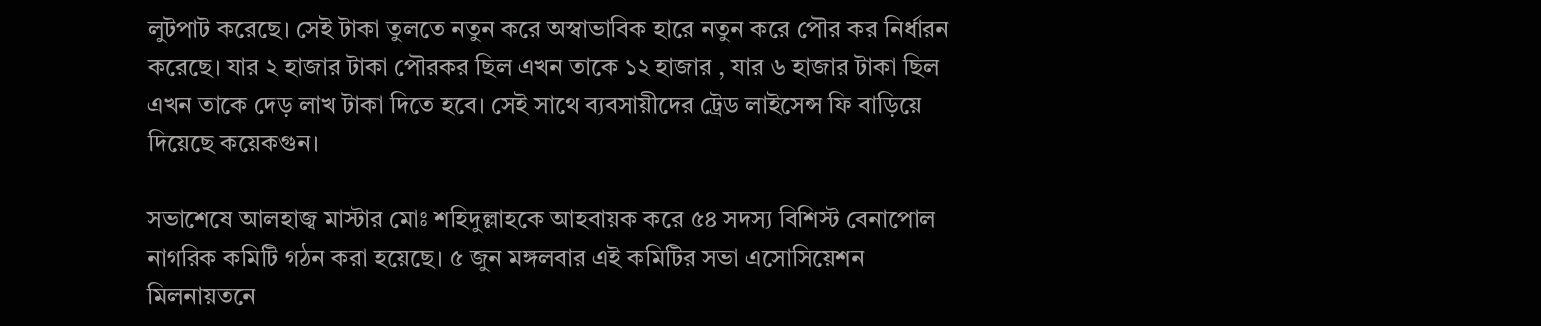লুটপাট করেছে। সেই টাকা তুলতে নতুন করে অস্বাভাবিক হারে নতুন করে পৌর কর নির্ধারন করেছে। যার ২ হাজার টাকা পৌরকর ছিল এখন তাকে ১২ হাজার , যার ৬ হাজার টাকা ছিল এখন তাকে দেড় লাখ টাকা দিতে হবে। সেই সাথে ব্যবসায়ীদের ট্রেড লাইসেন্স ফি বাড়িয়ে দিয়েছে কয়েকগুন।

সভাশেষে আলহাজ্ব মাস্টার মোঃ শহিদুল্লাহকে আহবায়ক করে ৫৪ সদস্য বিশিস্ট বেনাপোল নাগরিক কমিটি গঠন করা হয়েছে। ৫ জুন মঙ্গলবার এই কমিটির সভা এসোসিয়েশন মিলনায়তনে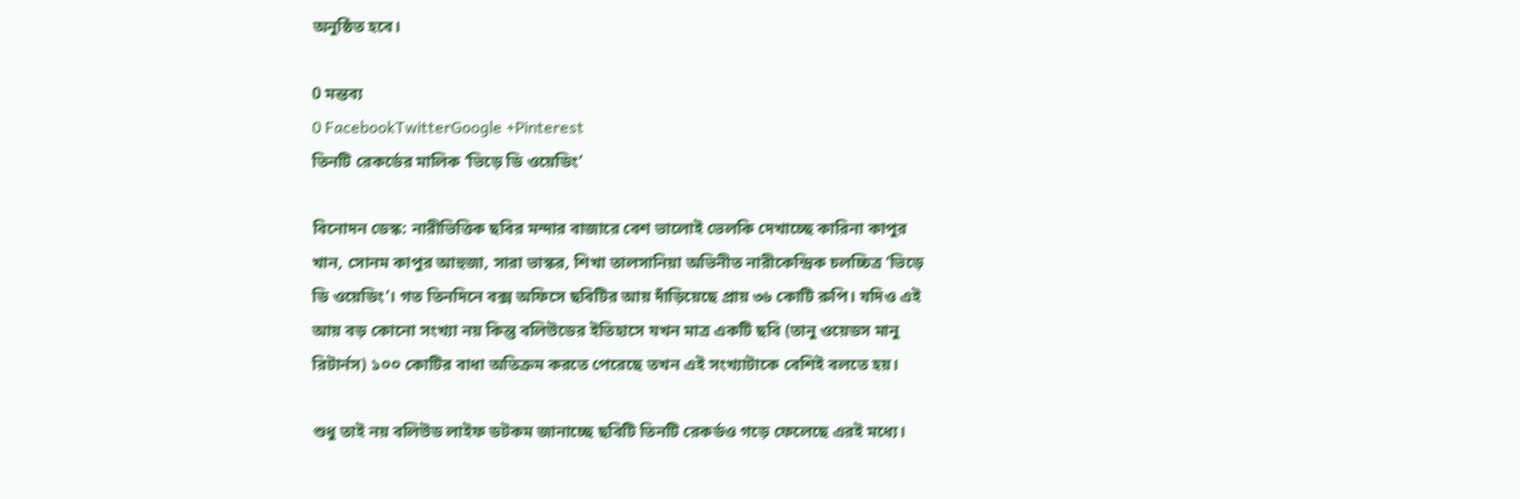অনুষ্ঠিত হবে।

0 মন্তব্য
0 FacebookTwitterGoogle +Pinterest
তিনটি রেকর্ডের মালিক ‘ভিড়ে ডি ওয়েডিং’

বিনোদন ডেস্ক: নারীভিত্তিক ছবির মন্দার বাজারে বেশ ভালোই ভেলকি দেখাচ্ছে কারিনা কাপুর খান, সোনম কাপুর আহুজা, সারা ভাস্কর, শিখা তালসানিয়া অভিনীত নারীকেন্দ্রিক চলচ্চিত্র ‘ভিড়ে ডি ওয়েডিং’। গত তিনদিনে বক্স অফিসে ছবিটির আয় দাঁড়িয়েছে প্রায় ৩৬ কোটি রুপি। যদিও এই আয় বড় কোনো সংখ্যা নয় কিন্তু বলিউডের ইতিহাসে যখন মাত্র একটি ছবি (তানু ওয়েডস মানু রিটার্নস) ১০০ কোটির বাধা অতিক্রম করতে পেরেছে তখন এই সংখ্যাটাকে বেশিই বলতে হয়।

শুধু তাই নয় বলিউড লাইফ ডটকম জানাচ্ছে ছবিটি তিনটি রেকর্ডও গড়ে ফেলেছে এরই মধ্যে।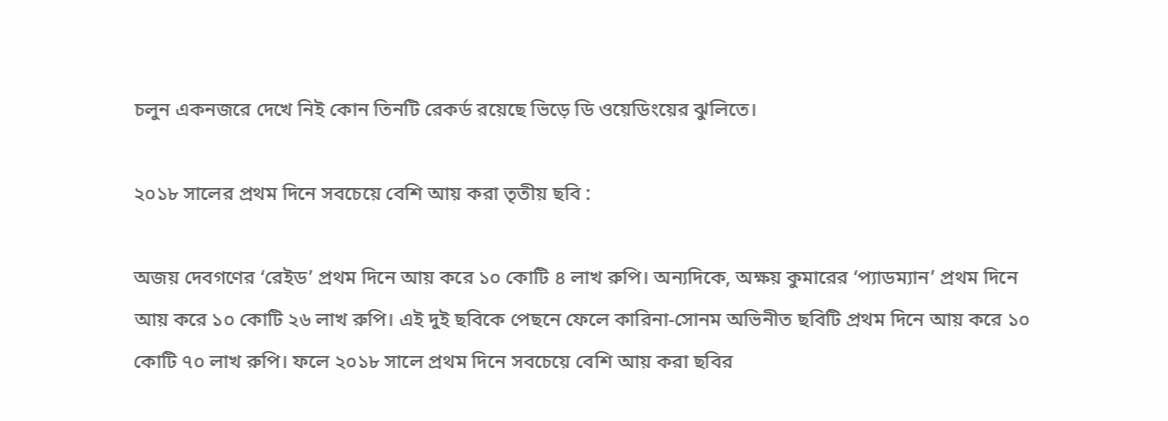চলুন একনজরে দেখে নিই কোন তিনটি রেকর্ড রয়েছে ভিড়ে ডি ওয়েডিংয়ের ঝুলিতে।

২০১৮ সালের প্রথম দিনে সবচেয়ে বেশি আয় করা তৃতীয় ছবি :

অজয় দেবগণের ‘রেইড’ প্রথম দিনে আয় করে ১০ কোটি ৪ লাখ রুপি। অন্যদিকে, অক্ষয় কুমারের ‘প্যাডম্যান’ প্রথম দিনে আয় করে ১০ কোটি ২৬ লাখ রুপি। এই দুই ছবিকে পেছনে ফেলে কারিনা-সোনম অভিনীত ছবিটি প্রথম দিনে আয় করে ১০ কোটি ৭০ লাখ রুপি। ফলে ২০১৮ সালে প্রথম দিনে সবচেয়ে বেশি আয় করা ছবির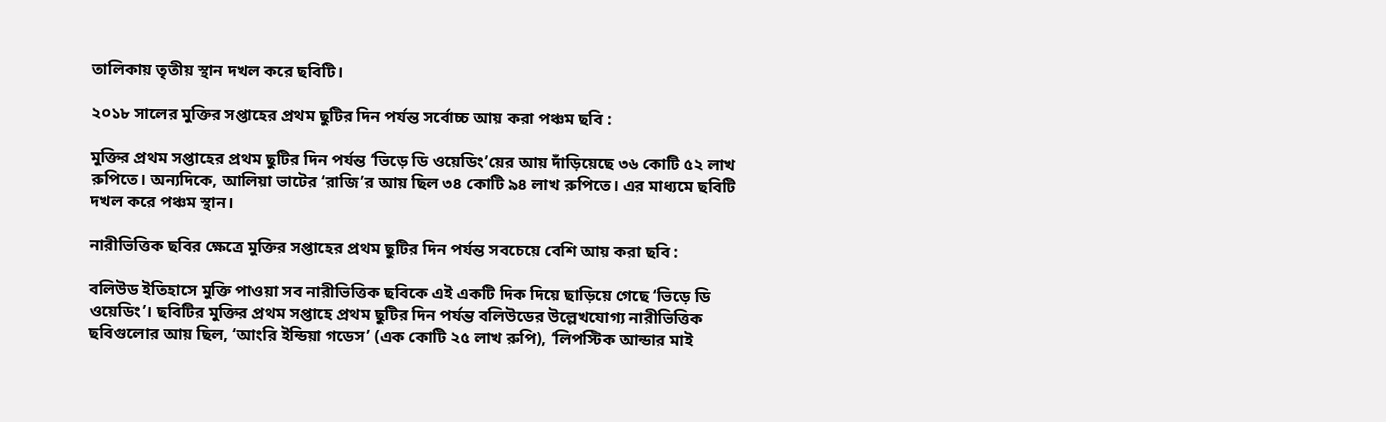তালিকায় তৃতীয় স্থান দখল করে ছবিটি।

২০১৮ সালের মুক্তির সপ্তাহের প্রথম ছুটির দিন পর্যন্ত সর্বোচ্চ আয় করা পঞ্চম ছবি :

মুক্তির প্রথম সপ্তাহের প্রথম ছুটির দিন পর্যন্ত ‘ভিড়ে ডি ওয়েডিং’য়ের আয় দাঁড়িয়েছে ৩৬ কোটি ৫২ লাখ রুপিতে। অন্যদিকে, আলিয়া ভাটের ‘রাজি’র আয় ছিল ৩৪ কোটি ৯৪ লাখ রুপিতে। এর মাধ্যমে ছবিটি দখল করে পঞ্চম স্থান।

নারীভিত্তিক ছবির ক্ষেত্রে মুক্তির সপ্তাহের প্রথম ছুটির দিন পর্যন্ত সবচেয়ে বেশি আয় করা ছবি :

বলিউড ইতিহাসে মুক্তি পাওয়া সব নারীভিত্তিক ছবিকে এই একটি দিক দিয়ে ছাড়িয়ে গেছে ‘ভিড়ে ডি ওয়েডিং’। ছবিটির মুক্তির প্রথম সপ্তাহে প্রথম ছুটির দিন পর্যন্ত বলিউডের উল্লেখযোগ্য নারীভিত্তিক ছবিগুলোর আয় ছিল, ‘আংরি ইন্ডিয়া গডেস’ (এক কোটি ২৫ লাখ রুপি), ‘লিপস্টিক আন্ডার মাই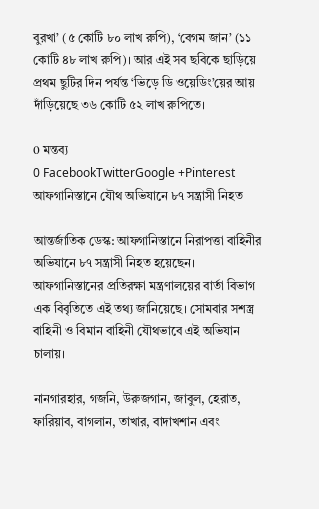বুরখা’ (৫ কোটি ৮০ লাখ রুপি), ‘বেগম জান’ (১১ কোটি ৪৮ লাখ রুপি)। আর এই সব ছবিকে ছাড়িয়ে প্রথম ছুটির দিন পর্যন্ত ‘ভিড়ে ডি ওয়েডিং’য়ের আয় দাঁড়িয়েছে ৩৬ কোটি ৫২ লাখ রুপিতে।

0 মন্তব্য
0 FacebookTwitterGoogle +Pinterest
আফগানিস্তানে যৌথ অভিযানে ৮৭ সন্ত্রাসী নিহত

আন্তর্জাতিক ডেস্ক: আফগানিস্তানে নিরাপত্তা বাহিনীর অভিযানে ৮৭ সন্ত্রাসী নিহত হয়েছেন। আফগানিস্তানের প্রতিরক্ষা মন্ত্রণালয়ের বার্তা বিভাগ এক বিবৃতিতে এই তথ্য জানিয়েছে। সোমবার সশস্ত্র বাহিনী ও বিমান বাহিনী যৌথভাবে এই অভিযান চালায়।

নানগারহার, গজনি, উরুজগান, জাবুল, হেরাত, ফারিয়াব, বাগলান, তাখার, বাদাখশান এবং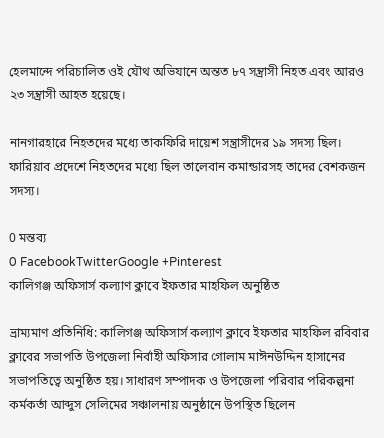হেলমান্দে পরিচালিত ওই যৌথ অভিযানে অন্তত ৮৭ সন্ত্রাসী নিহত এবং আরও ২৩ সন্ত্রাসী আহত হয়েছে।

নানগারহারে নিহতদের মধ্যে তাকফিরি দায়েশ সন্ত্রাসীদের ১৯ সদস্য ছিল। ফারিয়াব প্রদেশে নিহতদের মধ্যে ছিল তালেবান কমান্ডারসহ তাদের বেশকজন সদস্য।

0 মন্তব্য
0 FacebookTwitterGoogle +Pinterest
কালিগঞ্জ অফিসার্স কল্যাণ ক্লাবে ইফতার মাহফিল অনুষ্ঠিত

ভ্রাম্যমাণ প্রতিনিধি: কালিগঞ্জ অফিসার্স কল্যাণ ক্লাবে ইফতার মাহফিল রবিবার ক্লাবের সভাপতি উপজেলা নির্বাহী অফিসার গোলাম মাঈনউদ্দিন হাসানের সভাপতিত্বে অনুষ্ঠিত হয়। সাধারণ সম্পাদক ও উপজেলা পরিবার পরিকল্পনা কর্মকর্তা আব্দুস সেলিমের সঞ্চালনায় অনুষ্ঠানে উপস্থিত ছিলেন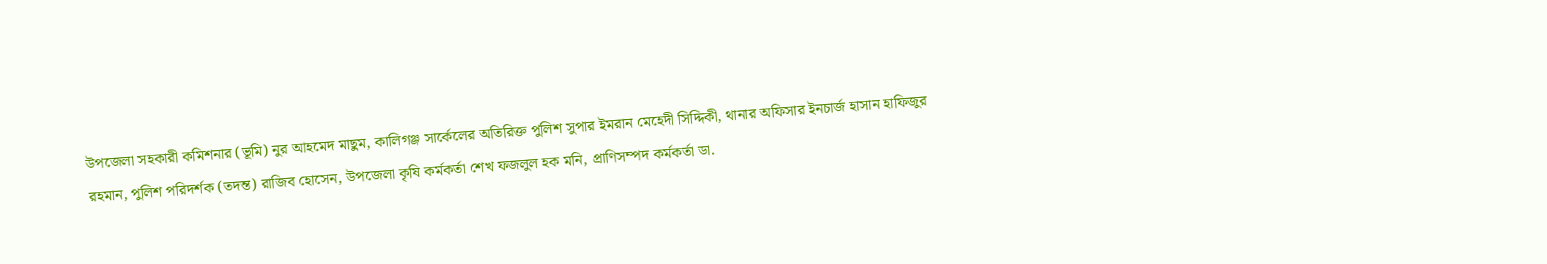উপজেলা সহকারী কমিশনার (ভূমি) নুর আহমেদ মাছুম, কালিগঞ্জ সার্কেলের অতিরিক্ত পুলিশ সুপার ইমরান মেহেদী সিদ্দিকী, থানার অফিসার ইনচার্জ হাসান হাফিজুর রহমান, পুলিশ পরিদর্শক (তদন্ত) রাজিব হোসেন, উপজেলা কৃষি কর্মকর্তা শেখ ফজলুল হক মনি, প্রাণিসম্পদ কর্মকর্তা ডা.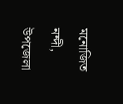মনোজিত নন্দী, উপজেলা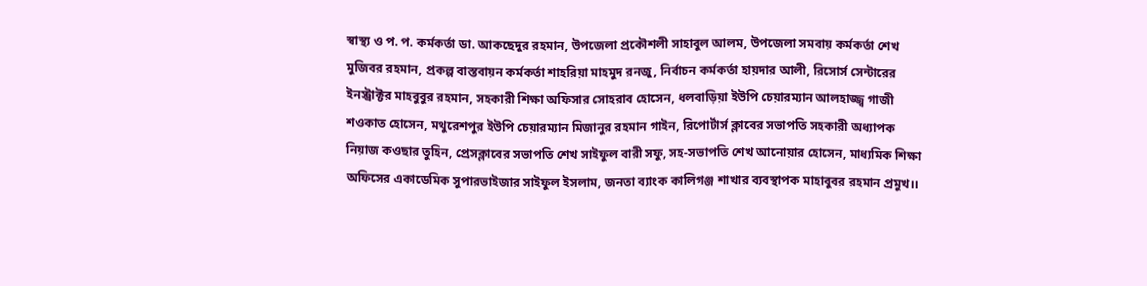স্বাস্থ্য ও প. প. কর্মকর্তা ডা. আকছেদুর রহমান, উপজেলা প্রকৌশলী সাহাবুল আলম, উপজেলা সমবায় কর্মকর্তা শেখ মুজিবর রহমান, প্রকল্প বাস্তবায়ন কর্মকর্তা শাহরিয়া মাহমুদ রনজু, নির্বাচন কর্মকর্তা হায়দার আলী, রিসোর্স সেন্টারের ইনস্ট্রাক্টর মাহবুবুর রহমান, সহকারী শিক্ষা অফিসার সোহরাব হোসেন, ধলবাড়িয়া ইউপি চেয়ারম্যান আলহাজ্জ্ব গাজী শওকাত হোসেন, মথুরেশপুর ইউপি চেয়ারম্যান মিজানুর রহমান গাইন, রিপোর্টার্স ক্লাবের সভাপতি সহকারী অধ্যাপক নিয়াজ কওছার তুহিন, প্রেসক্লাবের সভাপতি শেখ সাইফুল বারী সফু, সহ-সভাপতি শেখ আনোয়ার হোসেন, মাধ্যমিক শিক্ষা অফিসের একাডেমিক সুপারভাইজার সাইফুল ইসলাম, জনতা ব্যাংক কালিগঞ্জ শাখার ব্যবস্থাপক মাহাবুবর রহমান প্রমুখ।।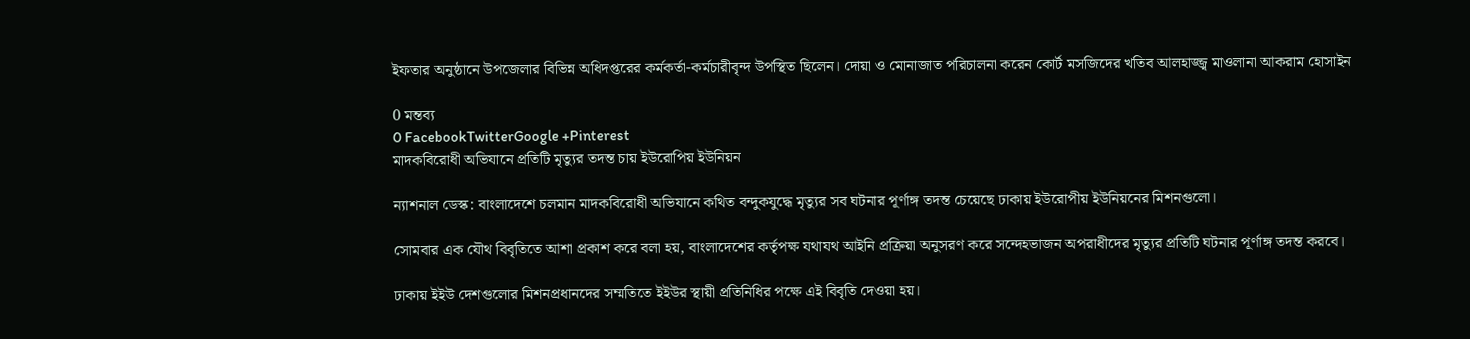ইফতার অনুষ্ঠানে উপজেলার বিভিন্ন অধিদপ্তরের কর্মকর্তা-কর্মচারীবৃন্দ উপস্থিত ছিলেন। দোয়া ও মোনাজাত পরিচালনা করেন কোর্ট মসজিদের খতিব আলহাজ্জ্ব মাওলানা আকরাম হোসাইন

0 মন্তব্য
0 FacebookTwitterGoogle +Pinterest
মাদকবিরোধী অভিযানে প্রতিটি মৃত্যুর তদন্ত চায় ইউরোপিয় ইউনিয়ন

ন্যাশনাল ডেস্ক: বাংলাদেশে চলমান মাদকবিরোধী অভিযানে কথিত বন্দুকযুদ্ধে মৃত্যুর সব ঘটনার পূর্ণাঙ্গ তদন্ত চেয়েছে ঢাকায় ইউরোপীয় ইউনিয়নের মিশনগুলো।

সোমবার এক যৌথ বিবৃতিতে আশা প্রকাশ করে বলা হয়, বাংলাদেশের কর্তৃপক্ষ যথাযথ আইনি প্রক্রিয়া অনুসরণ করে সন্দেহভাজন অপরাধীদের ‍মৃত্যুর প্রতিটি ঘটনার পূর্ণাঙ্গ তদন্ত করবে।

ঢাকায় ইইউ দেশগুলোর মিশনপ্রধানদের সম্মতিতে ইইউর স্থায়ী প্রতিনিধির পক্ষে এই বিবৃতি দেওয়া হয়।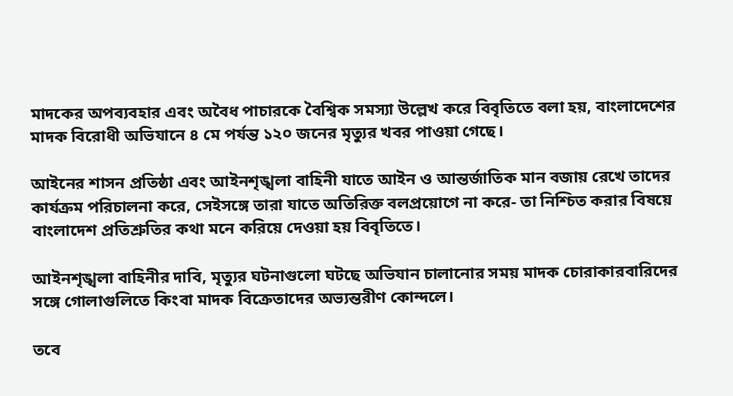মাদকের অপব্যবহার এবং অবৈধ পাচারকে বৈশ্বিক সমস্যা উল্লেখ করে বিবৃতিতে বলা হয়, বাংলাদেশের মাদক বিরোধী অভিযানে ৪ মে পর্যন্ত ১২০ জনের মৃত্যুর খবর পাওয়া গেছে।

আইনের শাসন প্রতিষ্ঠা এবং আইনশৃঙ্খলা বাহিনী যাতে আইন ও আন্তর্জাতিক মান বজায় রেখে তাদের কার্যক্রম পরিচালনা করে, সেইসঙ্গে তারা যাতে অতিরিক্ত বলপ্রয়োগে না করে- তা নিশ্চিত করার বিষয়ে বাংলাদেশ প্রতিশ্রুতির কথা মনে করিয়ে দেওয়া হয় বিবৃতিতে।

আইনশৃঙ্খলা বাহিনীর দাবি, মৃত্যুর ঘটনাগুলো ঘটছে অভিযান চালানোর সময় মাদক চোরাকারবারিদের সঙ্গে গোলাগুলিতে কিংবা মাদক বিক্রেতাদের অভ্যন্তরীণ কোন্দলে।

তবে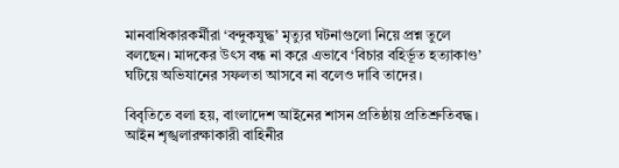মানবাধিকারকর্মীরা ‘বন্দুকযুদ্ধ’ মৃত্যুর ঘটনাগুলো নিয়ে প্রশ্ন তুলে বলছেন। মাদকের উৎস বন্ধ না করে এভাবে ‘বিচার বহির্ভূত হত্যাকাণ্ড’ ঘটিয়ে অভিযানের সফলতা আসবে না বলেও দাবি তাদের।

বিবৃতিতে বলা হয়, বাংলাদেশ আইনের শাসন প্রতিষ্ঠায় প্রতিশ্রুতিবদ্ধ। আইন শৃঙ্খলারক্ষাকারী বাহিনীর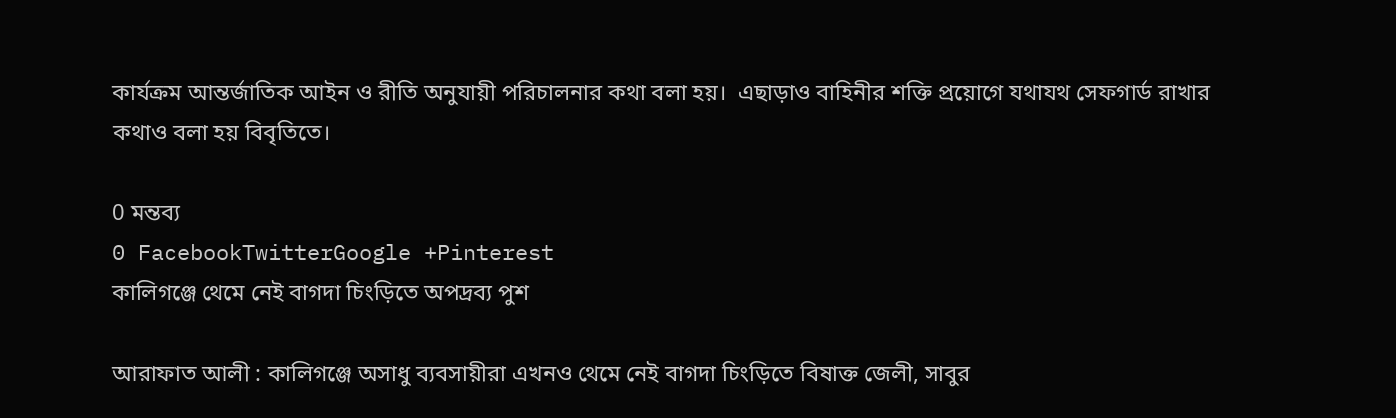কার্যক্রম আন্তর্জাতিক আইন ও রীতি অনুযায়ী পরিচালনার কথা বলা হয়।  এছাড়াও বাহিনীর শক্তি প্রয়োগে যথাযথ সেফগার্ড রাখার কথাও বলা হয় বিবৃতিতে।

0 মন্তব্য
0 FacebookTwitterGoogle +Pinterest
কালিগঞ্জে থেমে নেই বাগদা চিংড়িতে অপদ্রব্য পুশ

আরাফাত আলী : কালিগঞ্জে অসাধু ব্যবসায়ীরা এখনও থেমে নেই বাগদা চিংড়িতে বিষাক্ত জেলী, সাবুর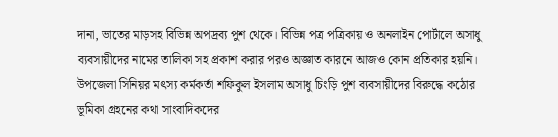দানা, ভাতের মাড়সহ বিভিন্ন অপদ্রব্য পুশ থেকে। বিভিন্ন পত্র পত্রিকায় ও অনলাইন পোর্টালে অসাধু ব্যবসায়ীদের নামের তালিকা সহ প্রকাশ করার পরও অজ্ঞাত কারনে আজও কোন প্রতিকার হয়নি। উপজেলা সিনিয়র মৎস্য কর্মকর্তা শফিকুল ইসলাম অসাধু চিংড়ি পুশ ব্যবসায়ীদের বিরুদ্ধে কঠোর ভূমিকা গ্রহনের কথা সাংবাদিকদের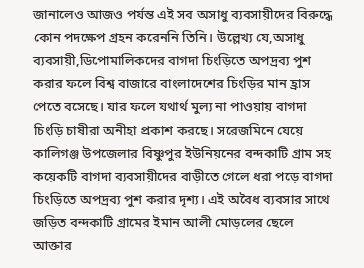জানালেও আজও পর্যন্ত এই সব অসাধু ব্যবসায়ীদের বিরুদ্ধে কোন পদক্ষেপ গ্রহন করেননি তিনি। উল্লেখ্য যে,অসাধু ব্যবসায়ী,ডিপোমালিকদের বাগদা চিংড়িতে অপদ্রব্য পুশ করার ফলে বিশ্ব বাজারে বাংলাদেশের চিংড়ির মান হ্রাস পেতে বসেছে। যার ফলে যথার্থ মুল্য না পাওয়ায় বাগদা চিংড়ি চাষীরা অনীহা প্রকাশ করছে। সরেজমিনে যেয়ে কালিগঞ্জ উপজেলার বিষ্ণুপুর ইউনিয়নের বন্দকাটি গ্রাম সহ কয়েকটি বাগদা ব্যবসায়ীদের বাড়ীতে গেলে ধরা পড়ে বাগদা চিংড়িতে অপদ্রব্য পুশ করার দৃশ্য। এই অবৈধ ব্যবসার সাথে জড়িত বন্দকাটি গ্রামের ইমান আলী মোড়লের ছেলে আক্তার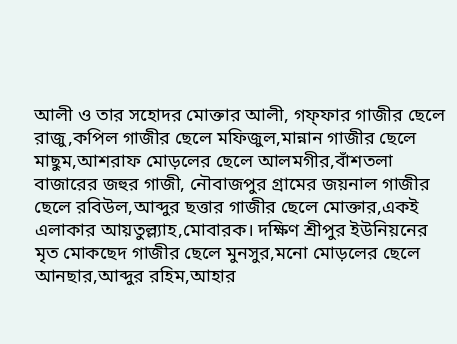আলী ও তার সহোদর মোক্তার আলী, গফ্ফার গাজীর ছেলে রাজু,কপিল গাজীর ছেলে মফিজুল,মান্নান গাজীর ছেলে মাছুম,আশরাফ মোড়লের ছেলে আলমগীর,বাঁশতলা বাজারের জহুর গাজী, নৌবাজপুর গ্রামের জয়নাল গাজীর ছেলে রবিউল,আব্দুর ছত্তার গাজীর ছেলে মোক্তার,একই এলাকার আয়তুল্ল্যাহ,মোবারক। দক্ষিণ শ্রীপুর ইউনিয়নের মৃত মোকছেদ গাজীর ছেলে মুনসুর,মনো মোড়লের ছেলে আনছার,আব্দুর রহিম,আহার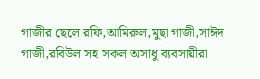গাজীর ছেলে রফি,আমিরুল,মুছা গাজী,সাঈদ গাজী,রবিউল সহ সকল অসাধু ব্যবসায়ীরা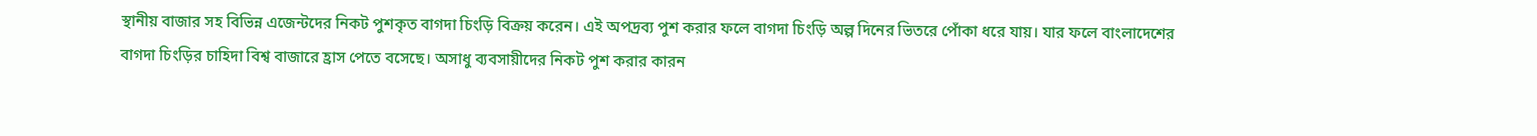স্থানীয় বাজার সহ বিভিন্ন এজেন্টদের নিকট পুশকৃত বাগদা চিংড়ি বিক্রয় করেন। এই অপদ্রব্য পুশ করার ফলে বাগদা চিংড়ি অল্প দিনের ভিতরে পোঁকা ধরে যায়। যার ফলে বাংলাদেশের বাগদা চিংড়ির চাহিদা বিশ্ব বাজারে হ্রাস পেতে বসেছে। অসাধু ব্যবসায়ীদের নিকট পুশ করার কারন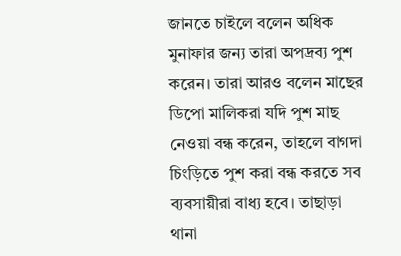জানতে চাইলে বলেন অধিক মুনাফার জন্য তারা অপদ্রব্য পুশ করেন। তারা আরও বলেন মাছের ডিপো মালিকরা যদি পুশ মাছ নেওয়া বন্ধ করেন, তাহলে বাগদা চিংড়িতে পুশ করা বন্ধ করতে সব ব্যবসায়ীরা বাধ্য হবে। তাছাড়া থানা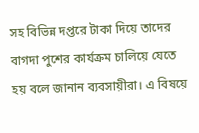সহ বিভিন্ন দপ্তরে টাকা দিয়ে তাদের বাগদা পুশের কার্যক্রম চালিয়ে যেতে হয় বলে জানান ব্যবসায়ীরা। এ বিষয়ে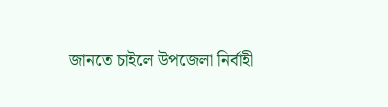জানতে চাইলে উপজেলা নির্বাহী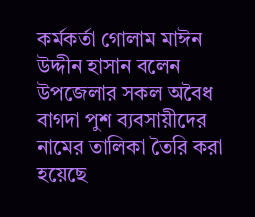কর্মকর্তা গোলাম মাঈন উদ্দীন হাসান বলেন উপজেলার সকল অবৈধ বাগদা পুশ ব্যবসায়ীদের নামের তালিকা তৈরি করা হয়েছে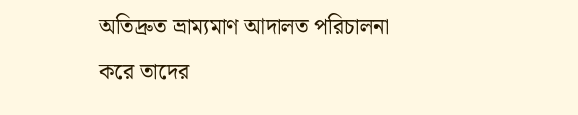অতিদ্রুত ভ্রাম্যমাণ আদালত পরিচালনা করে তাদের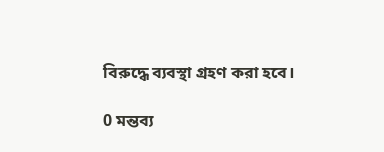বিরুদ্ধে ব্যবস্থা গ্রহণ করা হবে।

0 মন্তব্য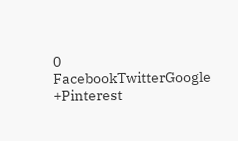0 FacebookTwitterGoogle +Pinterest